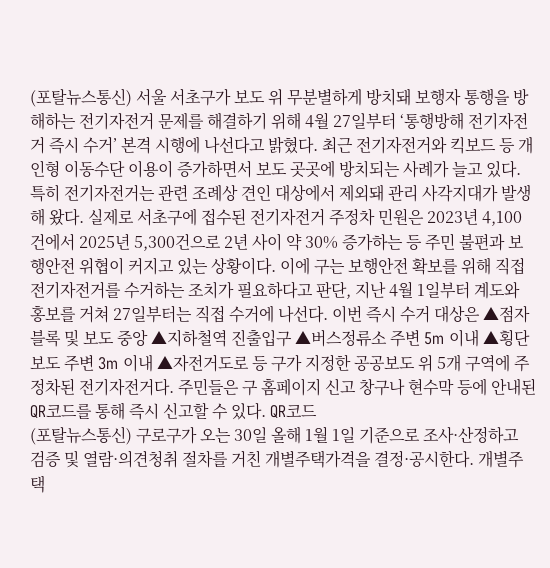(포탈뉴스통신) 서울 서초구가 보도 위 무분별하게 방치돼 보행자 통행을 방해하는 전기자전거 문제를 해결하기 위해 4월 27일부터 ‘통행방해 전기자전거 즉시 수거’ 본격 시행에 나선다고 밝혔다. 최근 전기자전거와 킥보드 등 개인형 이동수단 이용이 증가하면서 보도 곳곳에 방치되는 사례가 늘고 있다. 특히 전기자전거는 관련 조례상 견인 대상에서 제외돼 관리 사각지대가 발생해 왔다. 실제로 서초구에 접수된 전기자전거 주정차 민원은 2023년 4,100건에서 2025년 5,300건으로 2년 사이 약 30% 증가하는 등 주민 불편과 보행안전 위협이 커지고 있는 상황이다. 이에 구는 보행안전 확보를 위해 직접 전기자전거를 수거하는 조치가 필요하다고 판단, 지난 4월 1일부터 계도와 홍보를 거쳐 27일부터는 직접 수거에 나선다. 이번 즉시 수거 대상은 ▲점자블록 및 보도 중앙 ▲지하철역 진출입구 ▲버스정류소 주변 5m 이내 ▲횡단보도 주변 3m 이내 ▲자전거도로 등 구가 지정한 공공보도 위 5개 구역에 주정차된 전기자전거다. 주민들은 구 홈페이지 신고 창구나 현수막 등에 안내된 QR코드를 통해 즉시 신고할 수 있다. QR코드
(포탈뉴스통신) 구로구가 오는 30일 올해 1월 1일 기준으로 조사·산정하고 검증 및 열람·의견청취 절차를 거친 개별주택가격을 결정·공시한다. 개별주택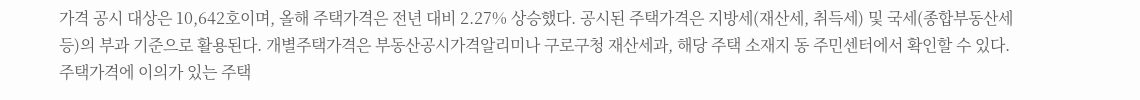가격 공시 대상은 10,642호이며, 올해 주택가격은 전년 대비 2.27% 상승했다. 공시된 주택가격은 지방세(재산세, 취득세) 및 국세(종합부동산세 등)의 부과 기준으로 활용된다. 개별주택가격은 부동산공시가격알리미나 구로구청 재산세과, 해당 주택 소재지 동 주민센터에서 확인할 수 있다. 주택가격에 이의가 있는 주택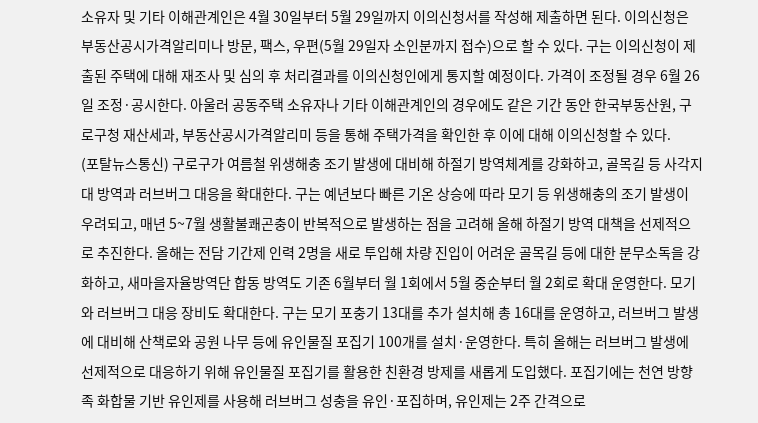소유자 및 기타 이해관계인은 4월 30일부터 5월 29일까지 이의신청서를 작성해 제출하면 된다. 이의신청은 부동산공시가격알리미나 방문, 팩스, 우편(5월 29일자 소인분까지 접수)으로 할 수 있다. 구는 이의신청이 제출된 주택에 대해 재조사 및 심의 후 처리결과를 이의신청인에게 통지할 예정이다. 가격이 조정될 경우 6월 26일 조정·공시한다. 아울러 공동주택 소유자나 기타 이해관계인의 경우에도 같은 기간 동안 한국부동산원, 구로구청 재산세과, 부동산공시가격알리미 등을 통해 주택가격을 확인한 후 이에 대해 이의신청할 수 있다.
(포탈뉴스통신) 구로구가 여름철 위생해충 조기 발생에 대비해 하절기 방역체계를 강화하고, 골목길 등 사각지대 방역과 러브버그 대응을 확대한다. 구는 예년보다 빠른 기온 상승에 따라 모기 등 위생해충의 조기 발생이 우려되고, 매년 5~7월 생활불쾌곤충이 반복적으로 발생하는 점을 고려해 올해 하절기 방역 대책을 선제적으로 추진한다. 올해는 전담 기간제 인력 2명을 새로 투입해 차량 진입이 어려운 골목길 등에 대한 분무소독을 강화하고, 새마을자율방역단 합동 방역도 기존 6월부터 월 1회에서 5월 중순부터 월 2회로 확대 운영한다. 모기와 러브버그 대응 장비도 확대한다. 구는 모기 포충기 13대를 추가 설치해 총 16대를 운영하고, 러브버그 발생에 대비해 산책로와 공원 나무 등에 유인물질 포집기 100개를 설치·운영한다. 특히 올해는 러브버그 발생에 선제적으로 대응하기 위해 유인물질 포집기를 활용한 친환경 방제를 새롭게 도입했다. 포집기에는 천연 방향족 화합물 기반 유인제를 사용해 러브버그 성충을 유인·포집하며, 유인제는 2주 간격으로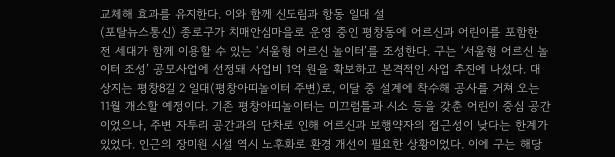교체해 효과를 유지한다. 이와 함께 신도림과 항동 일대 설
(포탈뉴스통신) 종로구가 치매안심마을로 운영 중인 평창동에 어르신과 어린이를 포함한 전 세대가 함께 이용할 수 있는 ‘서울형 어르신 놀이터’를 조성한다. 구는 ‘서울형 어르신 놀이터 조성’ 공모사업에 선정돼 사업비 1억 원을 확보하고 본격적인 사업 추진에 나섰다. 대상지는 평창8길 2 일대(평창아띠놀이터 주변)로, 이달 중 설계에 착수해 공사를 거쳐 오는 11월 개소할 예정이다. 기존 평창아띠놀이터는 미끄럼틀과 시소 등을 갖춘 어린이 중심 공간이었으나, 주변 자투리 공간과의 단차로 인해 어르신과 보행약자의 접근성이 낮다는 한계가 있었다. 인근의 장미원 시설 역시 노후화로 환경 개선이 필요한 상황이었다. 이에 구는 해당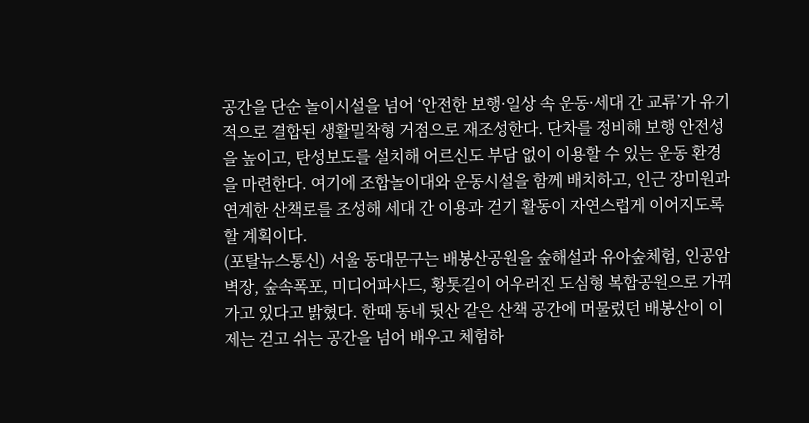공간을 단순 놀이시설을 넘어 ‘안전한 보행·일상 속 운동·세대 간 교류’가 유기적으로 결합된 생활밀착형 거점으로 재조성한다. 단차를 정비해 보행 안전성을 높이고, 탄성보도를 설치해 어르신도 부담 없이 이용할 수 있는 운동 환경을 마련한다. 여기에 조합놀이대와 운동시설을 함께 배치하고, 인근 장미원과 연계한 산책로를 조성해 세대 간 이용과 걷기 활동이 자연스럽게 이어지도록 할 계획이다.
(포탈뉴스통신) 서울 동대문구는 배봉산공원을 숲해설과 유아숲체험, 인공암벽장, 숲속폭포, 미디어파사드, 황톳길이 어우러진 도심형 복합공원으로 가꿔가고 있다고 밝혔다. 한때 동네 뒷산 같은 산책 공간에 머물렀던 배봉산이 이제는 걷고 쉬는 공간을 넘어 배우고 체험하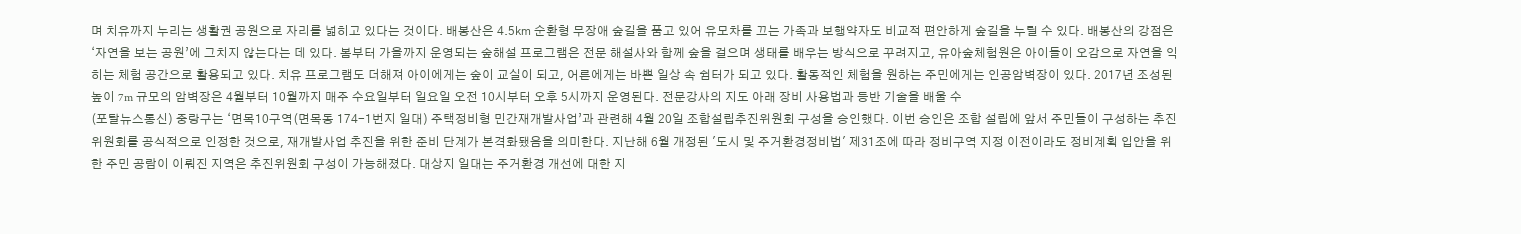며 치유까지 누리는 생활권 공원으로 자리를 넓히고 있다는 것이다. 배봉산은 4.5㎞ 순환형 무장애 숲길을 품고 있어 유모차를 끄는 가족과 보행약자도 비교적 편안하게 숲길을 누릴 수 있다. 배봉산의 강점은 ‘자연을 보는 공원’에 그치지 않는다는 데 있다. 봄부터 가을까지 운영되는 숲해설 프로그램은 전문 해설사와 함께 숲을 걸으며 생태를 배우는 방식으로 꾸려지고, 유아숲체험원은 아이들이 오감으로 자연을 익히는 체험 공간으로 활용되고 있다. 치유 프로그램도 더해져 아이에게는 숲이 교실이 되고, 어른에게는 바쁜 일상 속 쉼터가 되고 있다. 활동적인 체험을 원하는 주민에게는 인공암벽장이 있다. 2017년 조성된 높이 7m 규모의 암벽장은 4월부터 10월까지 매주 수요일부터 일요일 오전 10시부터 오후 5시까지 운영된다. 전문강사의 지도 아래 장비 사용법과 등반 기술을 배울 수
(포탈뉴스통신) 중랑구는 ‘면목10구역(면목동 174-1번지 일대) 주택정비형 민간재개발사업’과 관련해 4월 20일 조합설립추진위원회 구성을 승인했다. 이번 승인은 조합 설립에 앞서 주민들이 구성하는 추진위원회를 공식적으로 인정한 것으로, 재개발사업 추진을 위한 준비 단계가 본격화됐음을 의미한다. 지난해 6월 개정된 '도시 및 주거환경정비법' 제31조에 따라 정비구역 지정 이전이라도 정비계획 입안을 위한 주민 공람이 이뤄진 지역은 추진위원회 구성이 가능해졌다. 대상지 일대는 주거환경 개선에 대한 지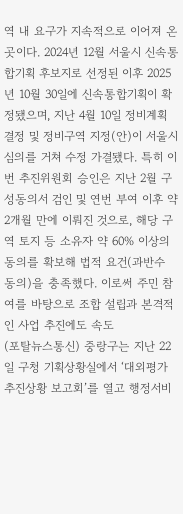역 내 요구가 지속적으로 이어져 온 곳이다. 2024년 12월 서울시 신속통합기획 후보지로 선정된 이후 2025년 10월 30일에 신속통합기획이 확정됐으며, 지난 4월 10일 정비계획 결정 및 정비구역 지정(안)이 서울시 심의를 거쳐 수정 가결됐다. 특히 이번 추진위원회 승인은 지난 2월 구성동의서 검인 및 연번 부여 이후 약 2개월 만에 이뤄진 것으로, 해당 구역 토지 등 소유자 약 60% 이상의 동의를 확보해 법적 요건(과반수 동의)을 충족했다. 이로써 주민 참여를 바탕으로 조합 설립과 본격적인 사업 추진에도 속도
(포탈뉴스통신) 중랑구는 지난 22일 구청 기획상황실에서 ‘대외평가 추진상황 보고회’를 열고 행정서비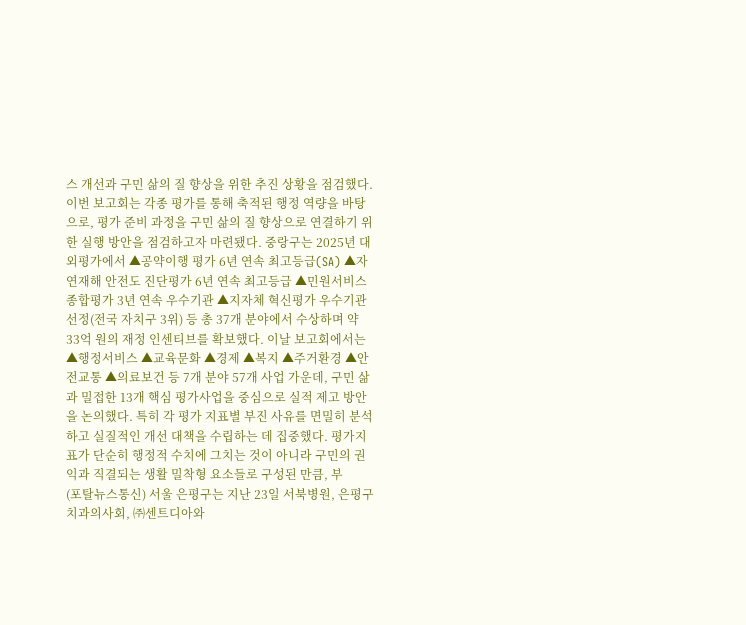스 개선과 구민 삶의 질 향상을 위한 추진 상황을 점검했다. 이번 보고회는 각종 평가를 통해 축적된 행정 역량을 바탕으로, 평가 준비 과정을 구민 삶의 질 향상으로 연결하기 위한 실행 방안을 점검하고자 마련됐다. 중랑구는 2025년 대외평가에서 ▲공약이행 평가 6년 연속 최고등급(SA) ▲자연재해 안전도 진단평가 6년 연속 최고등급 ▲민원서비스 종합평가 3년 연속 우수기관 ▲지자체 혁신평가 우수기관 선정(전국 자치구 3위) 등 총 37개 분야에서 수상하며 약 33억 원의 재정 인센티브를 확보했다. 이날 보고회에서는 ▲행정서비스 ▲교육문화 ▲경제 ▲복지 ▲주거환경 ▲안전교통 ▲의료보건 등 7개 분야 57개 사업 가운데, 구민 삶과 밀접한 13개 핵심 평가사업을 중심으로 실적 제고 방안을 논의했다. 특히 각 평가 지표별 부진 사유를 면밀히 분석하고 실질적인 개선 대책을 수립하는 데 집중했다. 평가지표가 단순히 행정적 수치에 그치는 것이 아니라 구민의 권익과 직결되는 생활 밀착형 요소들로 구성된 만큼, 부
(포탈뉴스통신) 서울 은평구는 지난 23일 서북병원, 은평구치과의사회, ㈜센트디아와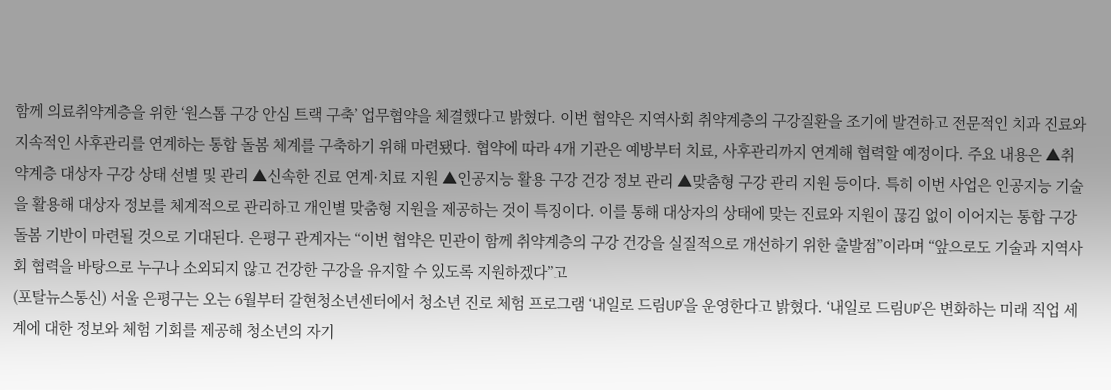함께 의료취약계층을 위한 ‘원스톱 구강 안심 트랙 구축’ 업무협약을 체결했다고 밝혔다. 이번 협약은 지역사회 취약계층의 구강질환을 조기에 발견하고 전문적인 치과 진료와 지속적인 사후관리를 연계하는 통합 돌봄 체계를 구축하기 위해 마련됐다. 협약에 따라 4개 기관은 예방부터 치료, 사후관리까지 연계해 협력할 예정이다. 주요 내용은 ▲취약계층 대상자 구강 상태 선별 및 관리 ▲신속한 진료 연계·치료 지원 ▲인공지능 활용 구강 건강 정보 관리 ▲맞춤형 구강 관리 지원 등이다. 특히 이번 사업은 인공지능 기술을 활용해 대상자 정보를 체계적으로 관리하고 개인별 맞춤형 지원을 제공하는 것이 특징이다. 이를 통해 대상자의 상태에 맞는 진료와 지원이 끊김 없이 이어지는 통합 구강 돌봄 기반이 마련될 것으로 기대된다. 은평구 관계자는 “이번 협약은 민관이 함께 취약계층의 구강 건강을 실질적으로 개선하기 위한 출발점”이라며 “앞으로도 기술과 지역사회 협력을 바탕으로 누구나 소외되지 않고 건강한 구강을 유지할 수 있도록 지원하겠다”고
(포탈뉴스통신) 서울 은평구는 오는 6월부터 갈현청소년센터에서 청소년 진로 체험 프로그램 ‘내일로 드림UP’을 운영한다고 밝혔다. ‘내일로 드림UP’은 변화하는 미래 직업 세계에 대한 정보와 체험 기회를 제공해 청소년의 자기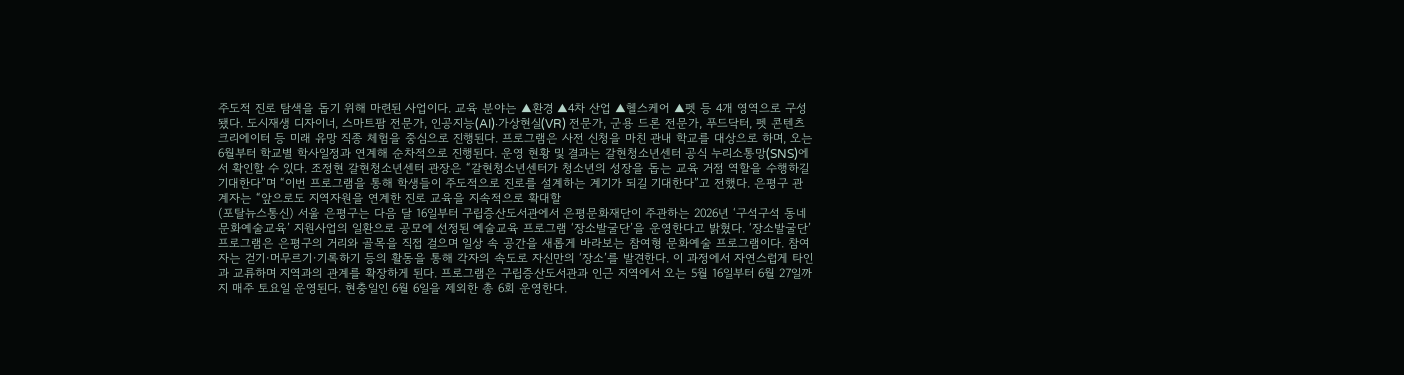주도적 진로 탐색을 돕기 위해 마련된 사업이다. 교육 분야는 ▲환경 ▲4차 산업 ▲헬스케어 ▲펫 등 4개 영역으로 구성됐다. 도시재생 디자이너, 스마트팜 전문가, 인공지능(AI)·가상현실(VR) 전문가, 군용 드론 전문가, 푸드닥터, 펫 콘텐츠 크리에이터 등 미래 유망 직종 체험을 중심으로 진행된다. 프로그램은 사전 신청을 마친 관내 학교를 대상으로 하며, 오는 6월부터 학교별 학사일정과 연계해 순차적으로 진행된다. 운영 현황 및 결과는 갈현청소년센터 공식 누리소통망(SNS)에서 확인할 수 있다. 조정현 갈현청소년센터 관장은 “갈현청소년센터가 청소년의 성장을 돕는 교육 거점 역할을 수행하길 기대한다”며 “이번 프로그램을 통해 학생들이 주도적으로 진로를 설계하는 계기가 되길 기대한다”고 전했다. 은평구 관계자는 “앞으로도 지역자원을 연계한 진로 교육을 지속적으로 확대할
(포탈뉴스통신) 서울 은평구는 다음 달 16일부터 구립증산도서관에서 은평문화재단이 주관하는 2026년 ‘구석구석 동네 문화예술교육’ 지원사업의 일환으로 공모에 선정된 예술교육 프로그램 ‘장소발굴단’을 운영한다고 밝혔다. ‘장소발굴단’ 프로그램은 은평구의 거리와 골목을 직접 걸으며 일상 속 공간을 새롭게 바라보는 참여형 문화예술 프로그램이다. 참여자는 걷기·머무르기·기록하기 등의 활동을 통해 각자의 속도로 자신만의 ‘장소’를 발견한다. 이 과정에서 자연스럽게 타인과 교류하며 지역과의 관계를 확장하게 된다. 프로그램은 구립증산도서관과 인근 지역에서 오는 5월 16일부터 6월 27일까지 매주 토요일 운영된다. 현충일인 6월 6일을 제외한 총 6회 운영한다.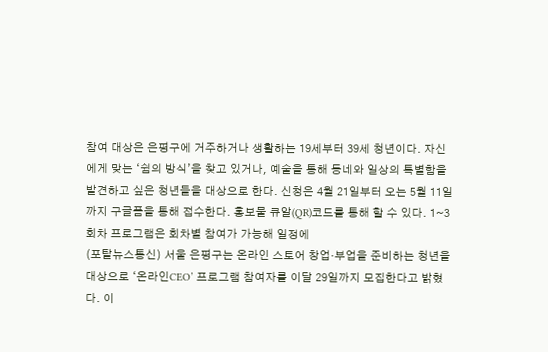참여 대상은 은평구에 거주하거나 생활하는 19세부터 39세 청년이다. 자신에게 맞는 ‘쉼의 방식’을 찾고 있거나, 예술을 통해 동네와 일상의 특별함을 발견하고 싶은 청년들을 대상으로 한다. 신청은 4월 21일부터 오는 5월 11일까지 구글폼을 통해 접수한다. 홍보물 큐알(QR)코드를 통해 할 수 있다. 1~3회차 프로그램은 회차별 참여가 가능해 일정에
(포탈뉴스통신) 서울 은평구는 온라인 스토어 창업·부업을 준비하는 청년을 대상으로 ‘온라인CEO’ 프로그램 참여자를 이달 29일까지 모집한다고 밝혔다. 이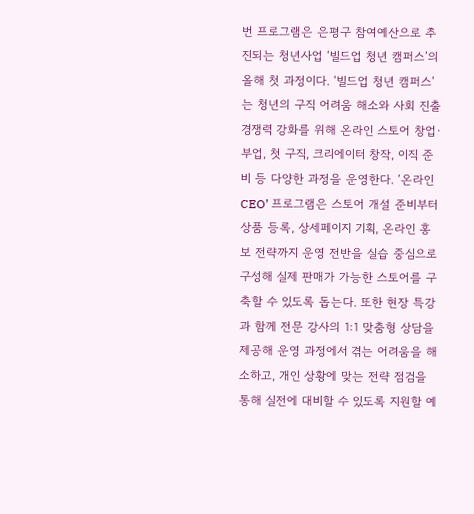번 프로그램은 은평구 참여예산으로 추진되는 청년사업 ‘빌드업 청년 캠퍼스’의 올해 첫 과정이다. ‘빌드업 청년 캠퍼스’는 청년의 구직 어려움 해소와 사회 진출 경쟁력 강화를 위해 온라인 스토어 창업·부업, 첫 구직, 크리에이터 창작, 이직 준비 등 다양한 과정을 운영한다. ‘온라인CEO’ 프로그램은 스토어 개설 준비부터 상품 등록, 상세페이지 기획, 온라인 홍보 전략까지 운영 전반을 실습 중심으로 구성해 실제 판매가 가능한 스토어를 구축할 수 있도록 돕는다. 또한 현장 특강과 함께 전문 강사의 1:1 맞춤형 상담을 제공해 운영 과정에서 겪는 어려움을 해소하고, 개인 상황에 맞는 전략 점검을 통해 실전에 대비할 수 있도록 지원할 예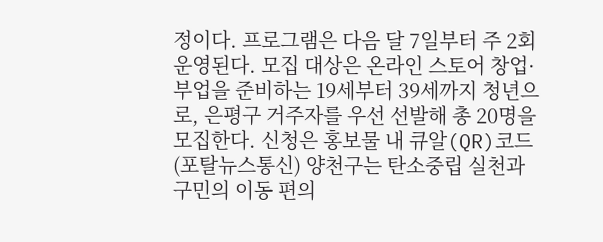정이다. 프로그램은 다음 달 7일부터 주 2회 운영된다. 모집 대상은 온라인 스토어 창업·부업을 준비하는 19세부터 39세까지 청년으로, 은평구 거주자를 우선 선발해 총 20명을 모집한다. 신청은 홍보물 내 큐알(QR)코드
(포탈뉴스통신) 양천구는 탄소중립 실천과 구민의 이동 편의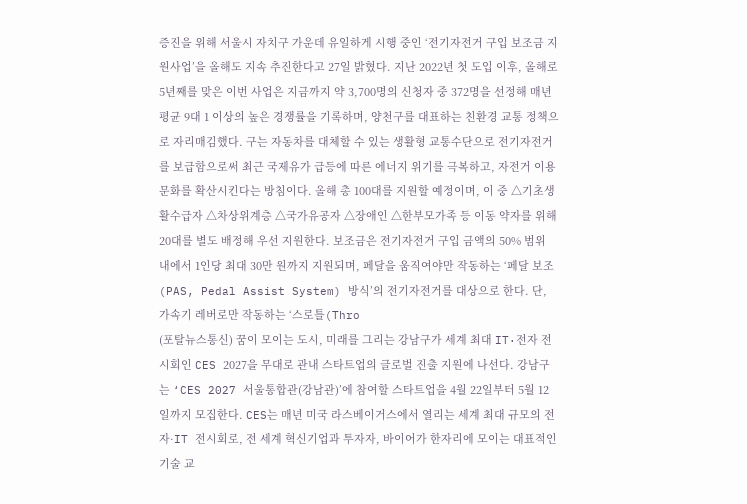증진을 위해 서울시 자치구 가운데 유일하게 시행 중인 ‘전기자전거 구입 보조금 지원사업’을 올해도 지속 추진한다고 27일 밝혔다. 지난 2022년 첫 도입 이후, 올해로 5년째를 맞은 이번 사업은 지금까지 약 3,700명의 신청자 중 372명을 선정해 매년 평균 9대 1 이상의 높은 경쟁률을 기록하며, 양천구를 대표하는 친환경 교통 정책으로 자리매김했다. 구는 자동차를 대체할 수 있는 생활형 교통수단으로 전기자전거를 보급함으로써 최근 국제유가 급등에 따른 에너지 위기를 극복하고, 자전거 이용 문화를 확산시킨다는 방침이다. 올해 총 100대를 지원할 예정이며, 이 중 △기초생활수급자 △차상위계층 △국가유공자 △장애인 △한부모가족 등 이동 약자를 위해 20대를 별도 배정해 우선 지원한다. 보조금은 전기자전거 구입 금액의 50% 범위 내에서 1인당 최대 30만 원까지 지원되며, 페달을 움직여야만 작동하는 ‘페달 보조(PAS, Pedal Assist System) 방식’의 전기자전거를 대상으로 한다. 단, 가속기 레버로만 작동하는 ‘스로틀(Thro
(포탈뉴스통신) 꿈이 모이는 도시, 미래를 그리는 강남구가 세계 최대 IT·전자 전시회인 CES 2027을 무대로 관내 스타트업의 글로벌 진출 지원에 나선다. 강남구는 ‘CES 2027 서울통합관(강남관)’에 참여할 스타트업을 4월 22일부터 5월 12일까지 모집한다. CES는 매년 미국 라스베이거스에서 열리는 세계 최대 규모의 전자·IT 전시회로, 전 세계 혁신기업과 투자자, 바이어가 한자리에 모이는 대표적인 기술 교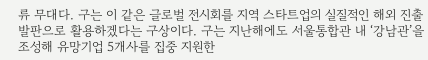류 무대다. 구는 이 같은 글로벌 전시회를 지역 스타트업의 실질적인 해외 진출 발판으로 활용하겠다는 구상이다. 구는 지난해에도 서울통합관 내 ‘강남관’을 조성해 유망기업 5개사를 집중 지원한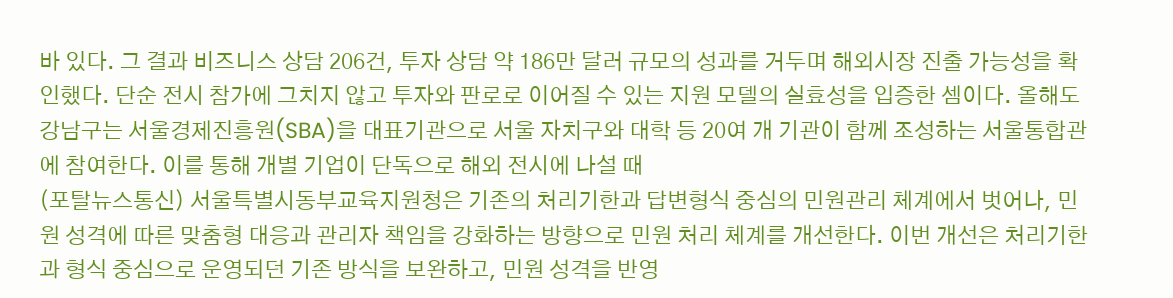바 있다. 그 결과 비즈니스 상담 206건, 투자 상담 약 186만 달러 규모의 성과를 거두며 해외시장 진출 가능성을 확인했다. 단순 전시 참가에 그치지 않고 투자와 판로로 이어질 수 있는 지원 모델의 실효성을 입증한 셈이다. 올해도 강남구는 서울경제진흥원(SBA)을 대표기관으로 서울 자치구와 대학 등 20여 개 기관이 함께 조성하는 서울통합관에 참여한다. 이를 통해 개별 기업이 단독으로 해외 전시에 나설 때
(포탈뉴스통신) 서울특별시동부교육지원청은 기존의 처리기한과 답변형식 중심의 민원관리 체계에서 벗어나, 민원 성격에 따른 맞춤형 대응과 관리자 책임을 강화하는 방향으로 민원 처리 체계를 개선한다. 이번 개선은 처리기한과 형식 중심으로 운영되던 기존 방식을 보완하고, 민원 성격을 반영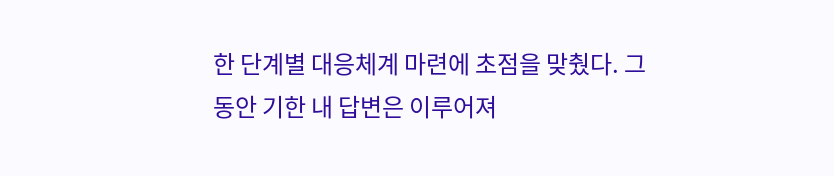한 단계별 대응체계 마련에 초점을 맞췄다. 그동안 기한 내 답변은 이루어져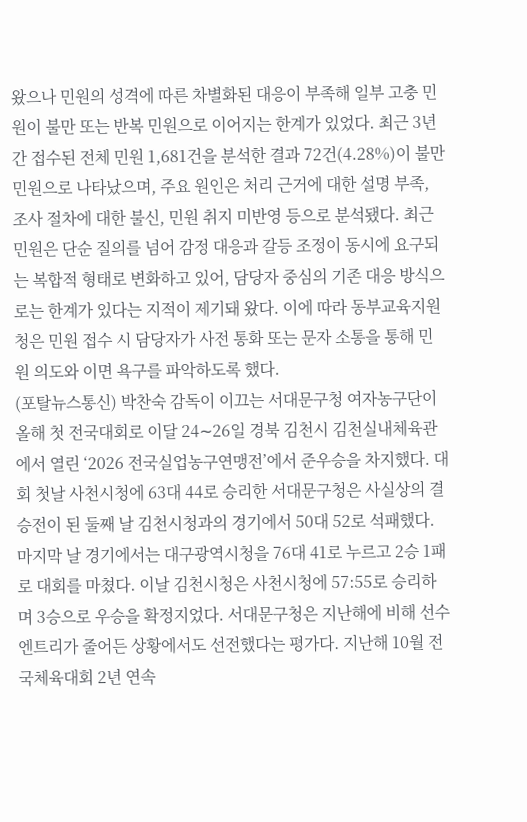왔으나 민원의 성격에 따른 차별화된 대응이 부족해 일부 고충 민원이 불만 또는 반복 민원으로 이어지는 한계가 있었다. 최근 3년간 접수된 전체 민원 1,681건을 분석한 결과 72건(4.28%)이 불만 민원으로 나타났으며, 주요 원인은 처리 근거에 대한 설명 부족, 조사 절차에 대한 불신, 민원 취지 미반영 등으로 분석됐다. 최근 민원은 단순 질의를 넘어 감정 대응과 갈등 조정이 동시에 요구되는 복합적 형태로 변화하고 있어, 담당자 중심의 기존 대응 방식으로는 한계가 있다는 지적이 제기돼 왔다. 이에 따라 동부교육지원청은 민원 접수 시 담당자가 사전 통화 또는 문자 소통을 통해 민원 의도와 이면 욕구를 파악하도록 했다.
(포탈뉴스통신) 박찬숙 감독이 이끄는 서대문구청 여자농구단이 올해 첫 전국대회로 이달 24∼26일 경북 김천시 김천실내체육관에서 열린 ‘2026 전국실업농구연맹전’에서 준우승을 차지했다. 대회 첫날 사천시청에 63대 44로 승리한 서대문구청은 사실상의 결승전이 된 둘째 날 김천시청과의 경기에서 50대 52로 석패했다. 마지막 날 경기에서는 대구광역시청을 76대 41로 누르고 2승 1패로 대회를 마쳤다. 이날 김천시청은 사천시청에 57:55로 승리하며 3승으로 우승을 확정지었다. 서대문구청은 지난해에 비해 선수 엔트리가 줄어든 상황에서도 선전했다는 평가다. 지난해 10월 전국체육대회 2년 연속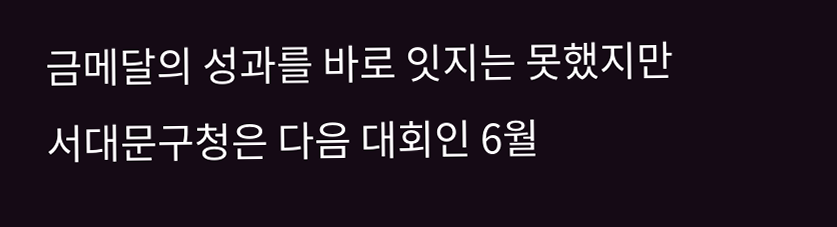금메달의 성과를 바로 잇지는 못했지만 서대문구청은 다음 대회인 6월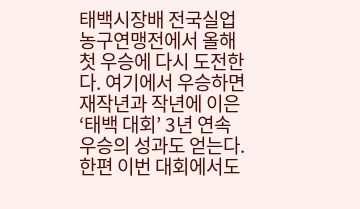태백시장배 전국실업농구연맹전에서 올해 첫 우승에 다시 도전한다. 여기에서 우승하면 재작년과 작년에 이은 ‘태백 대회’ 3년 연속 우승의 성과도 얻는다. 한편 이번 대회에서도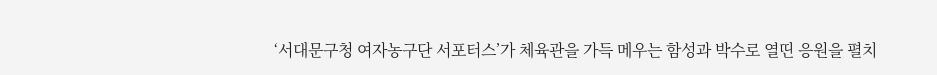‘서대문구청 여자농구단 서포터스’가 체육관을 가득 메우는 함성과 박수로 열띤 응원을 펼치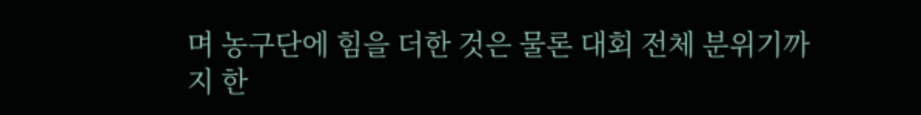며 농구단에 힘을 더한 것은 물론 대회 전체 분위기까지 한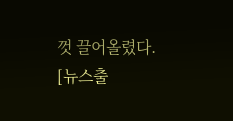껏 끌어올렸다. [뉴스출